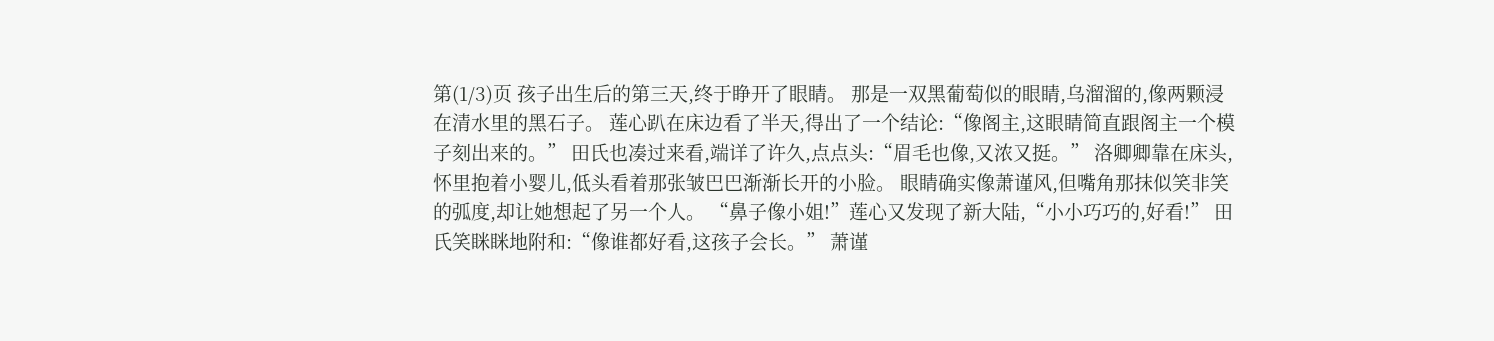第(1/3)页 孩子出生后的第三天,终于睁开了眼睛。 那是一双黑葡萄似的眼睛,乌溜溜的,像两颗浸在清水里的黑石子。 莲心趴在床边看了半天,得出了一个结论:“像阁主,这眼睛简直跟阁主一个模子刻出来的。” 田氏也凑过来看,端详了许久,点点头:“眉毛也像,又浓又挺。” 洛卿卿靠在床头,怀里抱着小婴儿,低头看着那张皱巴巴渐渐长开的小脸。 眼睛确实像萧谨风,但嘴角那抹似笑非笑的弧度,却让她想起了另一个人。 “鼻子像小姐!”莲心又发现了新大陆,“小小巧巧的,好看!” 田氏笑眯眯地附和:“像谁都好看,这孩子会长。” 萧谨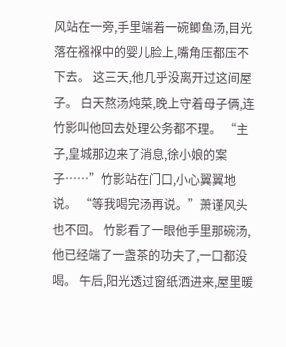风站在一旁,手里端着一碗鲫鱼汤,目光落在襁褓中的婴儿脸上,嘴角压都压不下去。 这三天,他几乎没离开过这间屋子。 白天熬汤炖菜,晚上守着母子俩,连竹影叫他回去处理公务都不理。 “主子,皇城那边来了消息,徐小娘的案子……”竹影站在门口,小心翼翼地说。 “等我喝完汤再说。”萧谨风头也不回。 竹影看了一眼他手里那碗汤,他已经端了一盏茶的功夫了,一口都没喝。 午后,阳光透过窗纸洒进来,屋里暖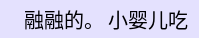融融的。 小婴儿吃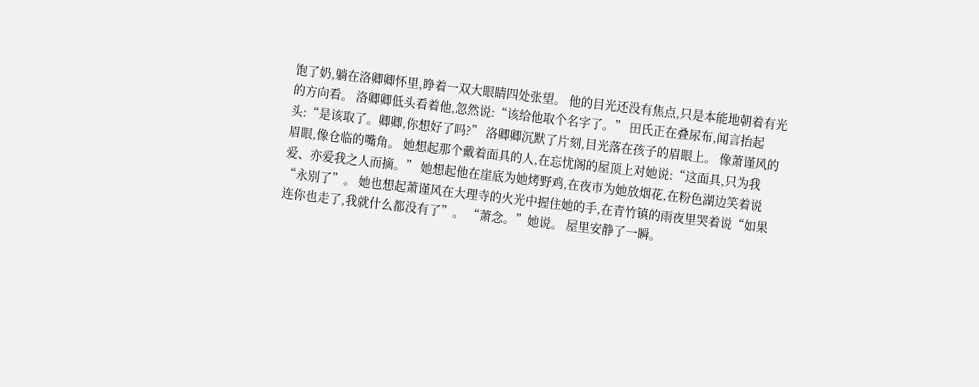饱了奶,躺在洛卿卿怀里,睁着一双大眼睛四处张望。 他的目光还没有焦点,只是本能地朝着有光的方向看。 洛卿卿低头看着他,忽然说:“该给他取个名字了。” 田氏正在叠尿布,闻言抬起头:“是该取了。卿卿,你想好了吗?” 洛卿卿沉默了片刻,目光落在孩子的眉眼上。 像萧谨风的眉眼,像仓临的嘴角。 她想起那个戴着面具的人,在忘忧阁的屋顶上对她说:“这面具,只为我爱、亦爱我之人而摘。” 她想起他在崖底为她烤野鸡,在夜市为她放烟花,在粉色湖边笑着说“永别了”。 她也想起萧谨风在大理寺的火光中握住她的手,在青竹镇的雨夜里哭着说“如果连你也走了,我就什么都没有了”。 “萧念。”她说。 屋里安静了一瞬。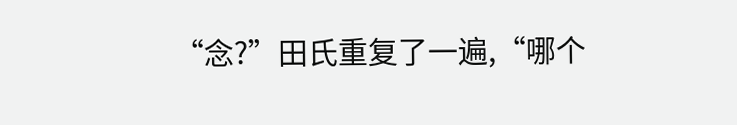“念?”田氏重复了一遍,“哪个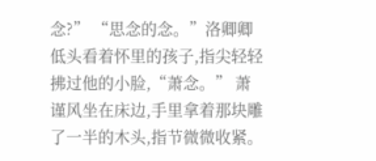念?” “思念的念。”洛卿卿低头看着怀里的孩子,指尖轻轻拂过他的小脸,“萧念。” 萧谨风坐在床边,手里拿着那块雕了一半的木头,指节微微收紧。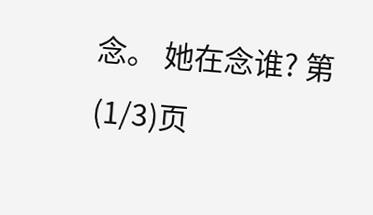念。 她在念谁? 第(1/3)页